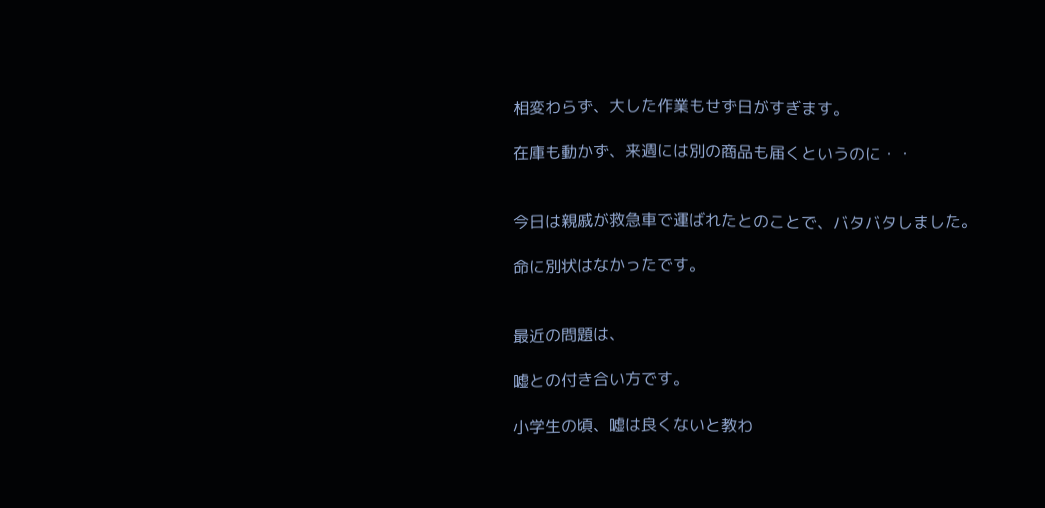相変わらず、大した作業もせず日がすぎます。

在庫も動かず、来週には別の商品も届くというのに・・


今日は親戚が救急車で運ばれたとのことで、バタバタしました。

命に別状はなかったです。


最近の問題は、

嘘との付き合い方です。

小学生の頃、嘘は良くないと教わ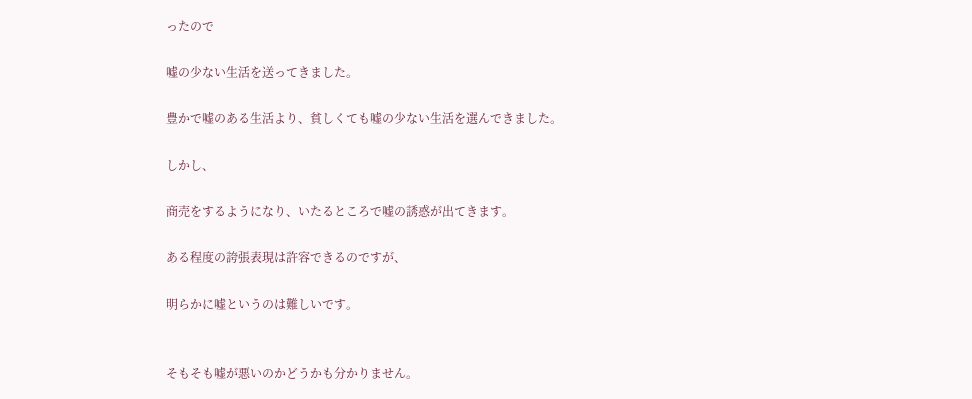ったので

嘘の少ない生活を送ってきました。

豊かで嘘のある生活より、貧しくても嘘の少ない生活を選んできました。

しかし、

商売をするようになり、いたるところで嘘の誘惑が出てきます。

ある程度の誇張表現は許容できるのですが、

明らかに嘘というのは難しいです。


そもそも嘘が悪いのかどうかも分かりません。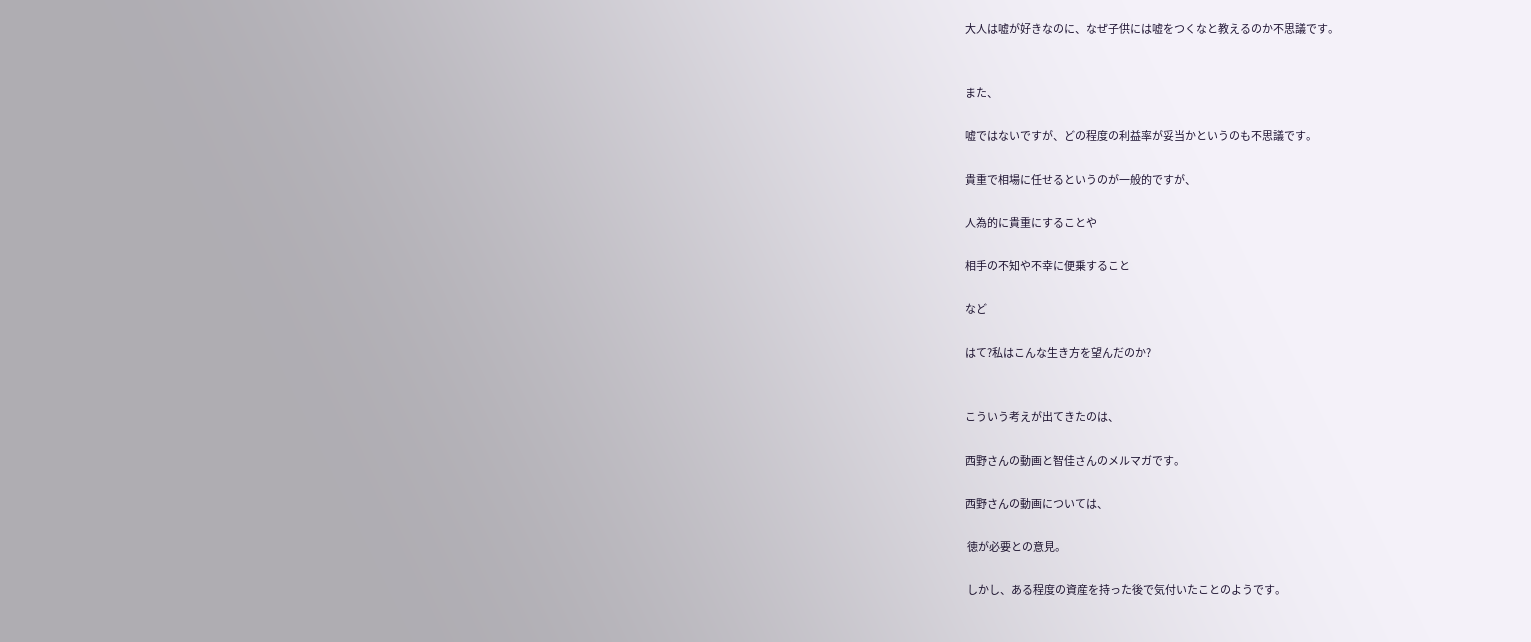大人は嘘が好きなのに、なぜ子供には嘘をつくなと教えるのか不思議です。


また、

嘘ではないですが、どの程度の利益率が妥当かというのも不思議です。

貴重で相場に任せるというのが一般的ですが、

人為的に貴重にすることや

相手の不知や不幸に便乗すること

など

はて?私はこんな生き方を望んだのか?


こういう考えが出てきたのは、

西野さんの動画と智佳さんのメルマガです。

西野さんの動画については、

 徳が必要との意見。

 しかし、ある程度の資産を持った後で気付いたことのようです。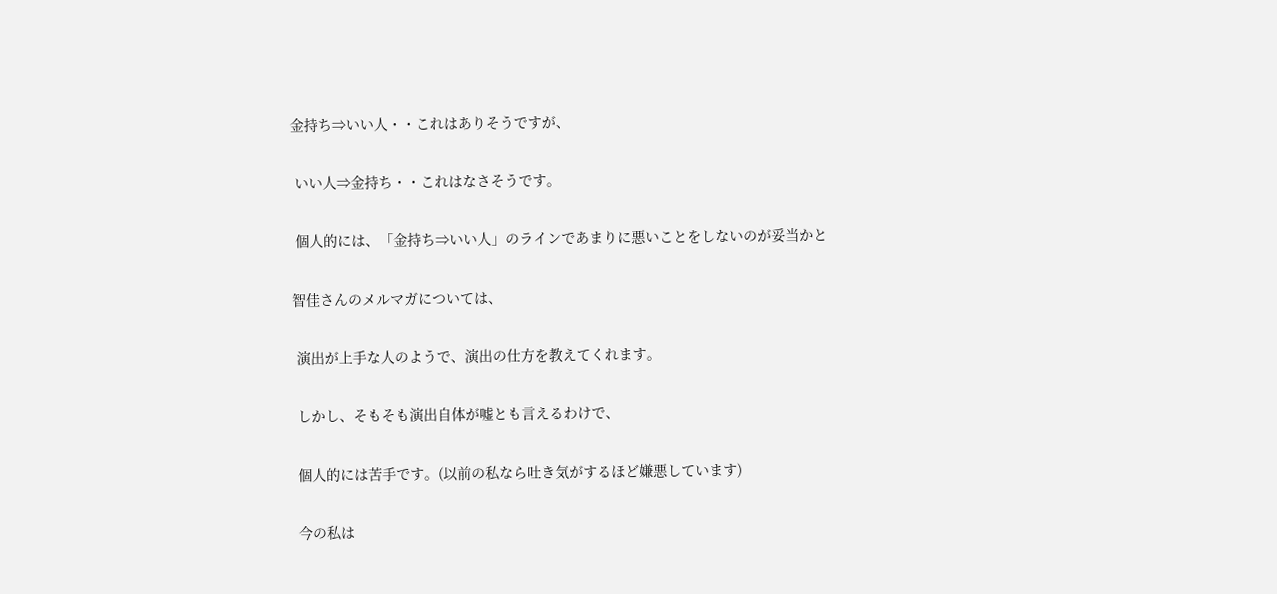金持ち⇒いい人・・これはありそうですが、

 いい人⇒金持ち・・これはなさそうです。

 個人的には、「金持ち⇒いい人」のラインであまりに悪いことをしないのが妥当かと

智佳さんのメルマガについては、

 演出が上手な人のようで、演出の仕方を教えてくれます。

 しかし、そもそも演出自体が嘘とも言えるわけで、

 個人的には苦手です。(以前の私なら吐き気がするほど嫌悪しています)

 今の私は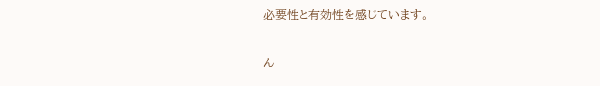必要性と有効性を感じています。

ん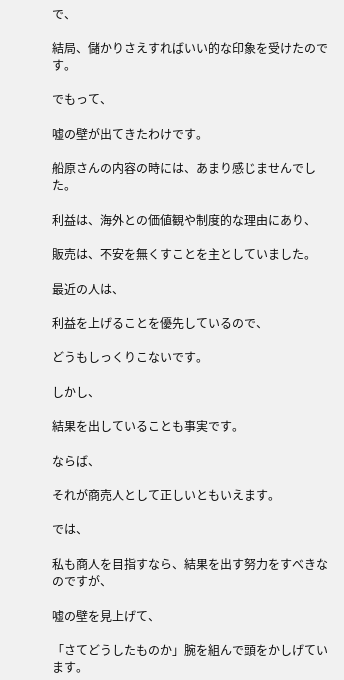で、

結局、儲かりさえすればいい的な印象を受けたのです。

でもって、

嘘の壁が出てきたわけです。

船原さんの内容の時には、あまり感じませんでした。

利益は、海外との価値観や制度的な理由にあり、

販売は、不安を無くすことを主としていました。

最近の人は、

利益を上げることを優先しているので、

どうもしっくりこないです。

しかし、

結果を出していることも事実です。

ならば、

それが商売人として正しいともいえます。

では、

私も商人を目指すなら、結果を出す努力をすべきなのですが、

嘘の壁を見上げて、

「さてどうしたものか」腕を組んで頭をかしげています。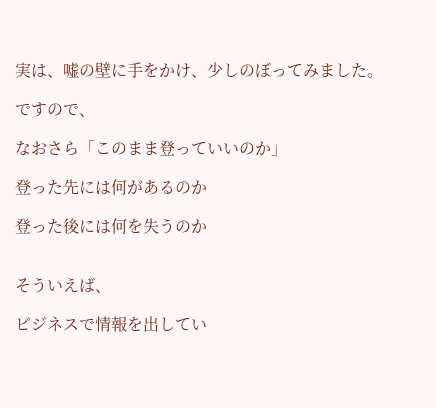実は、嘘の壁に手をかけ、少しのぼってみました。

ですので、

なおさら「このまま登っていいのか」

登った先には何があるのか

登った後には何を失うのか


そういえば、

ビジネスで情報を出してい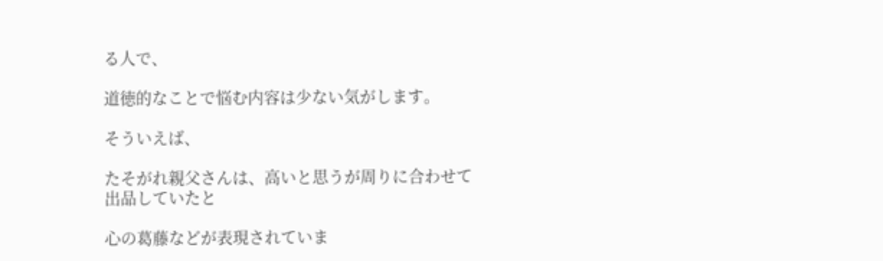る人で、

道徳的なことで悩む内容は少ない気がします。

そういえば、

たそがれ親父さんは、高いと思うが周りに合わせて出品していたと

心の葛藤などが表現されていま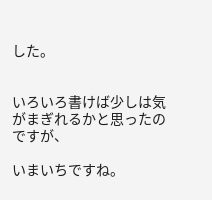した。


いろいろ書けば少しは気がまぎれるかと思ったのですが、

いまいちですね。